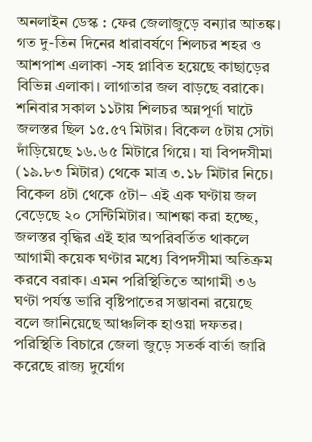অনলাইন ডেস্ক : ফের জেলাজুড়ে বন্যার আতঙ্ক। গত দু-তিন দিনের ধারাবর্ষণে শিলচর শহর ও আশপাশ এলাকা -সহ প্লাবিত হয়েছে কাছাড়ের বিভিন্ন এলাকা। লাগাতার জল বাড়ছে বরাকে। শনিবার সকাল ১১টায় শিলচর অন্নপূর্ণা ঘাটে জলস্তর ছিল ১৫.৫৭ মিটার। বিকেল ৫টায় সেটা দাঁড়িয়েছে ১৬.৬৫ মিটারে গিয়ে। যা বিপদসীমা (১৯.৮৩ মিটার) থেকে মাত্র ৩.১৮ মিটার নিচে। বিকেল ৪টা থেকে ৫টা– এই এক ঘণ্টায় জল বেড়েছে ২০ সেন্টিমিটার। আশঙ্কা করা হচ্ছে, জলস্তর বৃদ্ধির এই হার অপরিবর্তিত থাকলে আগামী কয়েক ঘণ্টার মধ্যে বিপদসীমা অতিক্রম করবে বরাক। এমন পরিস্থিতিতে আগামী ৩৬ ঘণ্টা পর্যন্ত ভারি বৃষ্টিপাতের সম্ভাবনা রয়েছে বলে জানিয়েছে আঞ্চলিক হাওয়া দফতর। পরিস্থিতি বিচারে জেলা জুড়ে সতর্ক বার্তা জারি করেছে রাজ্য দুর্যোগ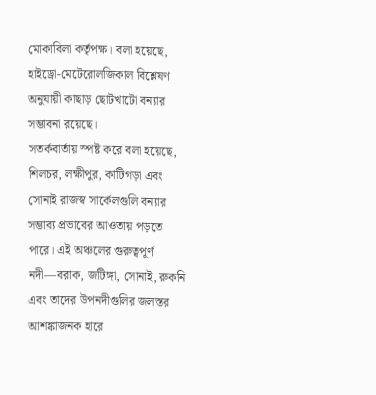মোকাবিলা কর্তৃপক্ষ। বলা হয়েছে, হাইড্রো-মেটেরোলজিকাল বিশ্লেষণ অনুযায়ী কাছাড় ছোটখাটো বন্যার সম্ভাবনা রয়েছে।
সতর্কবার্তায় স্পষ্ট করে বলা হয়েছে, শিলচর, লক্ষীপুর, কাটিগড়া এবং সোনাই রাজস্ব সার্কেলগুলি বন্যার সম্ভাব্য প্রভাবের আওতায় পড়তে পারে। এই অঞ্চলের গুরুত্বপূর্ণ নদী—বরাক, জটিঙ্গা, সোনাই, রুকনি এবং তাদের উপনদীগুলির জলস্তর আশঙ্কাজনক হারে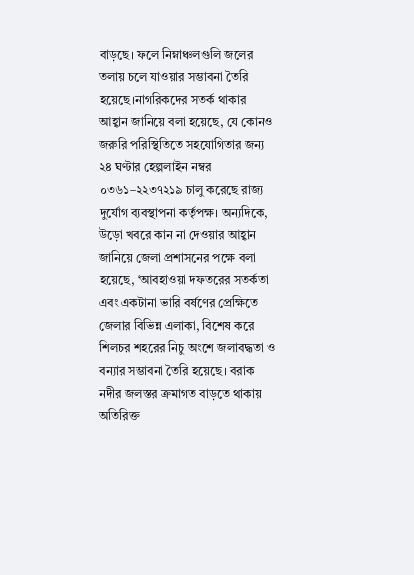বাড়ছে। ফলে নিম্নাঞ্চলগুলি জলের তলায় চলে যাওয়ার সম্ভাবনা তৈরি হয়েছে।নাগরিকদের সতর্ক থাকার আহ্বান জানিয়ে বলা হয়েছে, যে কোনও জরুরি পরিস্থিতিতে সহযোগিতার জন্য ২৪ ঘণ্টার হেল্পলাইন নম্বর ০৩৬১–২২৩৭২১৯ চালু করেছে রাজ্য দুর্যোগ ব্যবস্থাপনা কর্তৃপক্ষ। অন্যদিকে, উড়ো খবরে কান না দেওয়ার আহ্বান জানিয়ে জেলা প্রশাসনের পক্ষে বলা হয়েছে, ‘আবহাওয়া দফতরের সতর্কতা এবং একটানা ভারি বর্ষণের প্রেক্ষিতে জেলার বিভিন্ন এলাকা, বিশেষ করে শিলচর শহরের নিচু অংশে জলাবদ্ধতা ও বন্যার সম্ভাবনা তৈরি হয়েছে। বরাক নদীর জলস্তর ক্রমাগত বাড়তে থাকায় অতিরিক্ত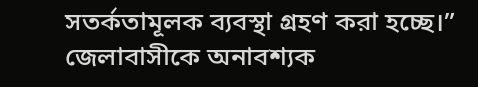সতর্কতামূলক ব্যবস্থা গ্রহণ করা হচ্ছে।” জেলাবাসীকে অনাবশ্যক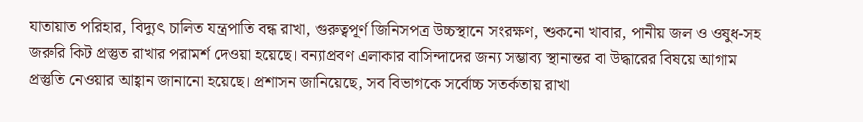যাতায়াত পরিহার, বিদ্যুৎ চালিত যন্ত্রপাতি বন্ধ রাখা, গুরুত্বপূর্ণ জিনিসপত্র উচ্চস্থানে সংরক্ষণ, শুকনো খাবার, পানীয় জল ও ওষুধ-সহ জরুরি কিট প্রস্তুত রাখার পরামর্শ দেওয়া হয়েছে। বন্যাপ্রবণ এলাকার বাসিন্দাদের জন্য সম্ভাব্য স্থানান্তর বা উদ্ধারের বিষয়ে আগাম প্রস্তুতি নেওয়ার আহ্বান জানানো হয়েছে। প্ৰশাসন জানিয়েছে, সব বিভাগকে সর্বোচ্চ সতর্কতায় রাখা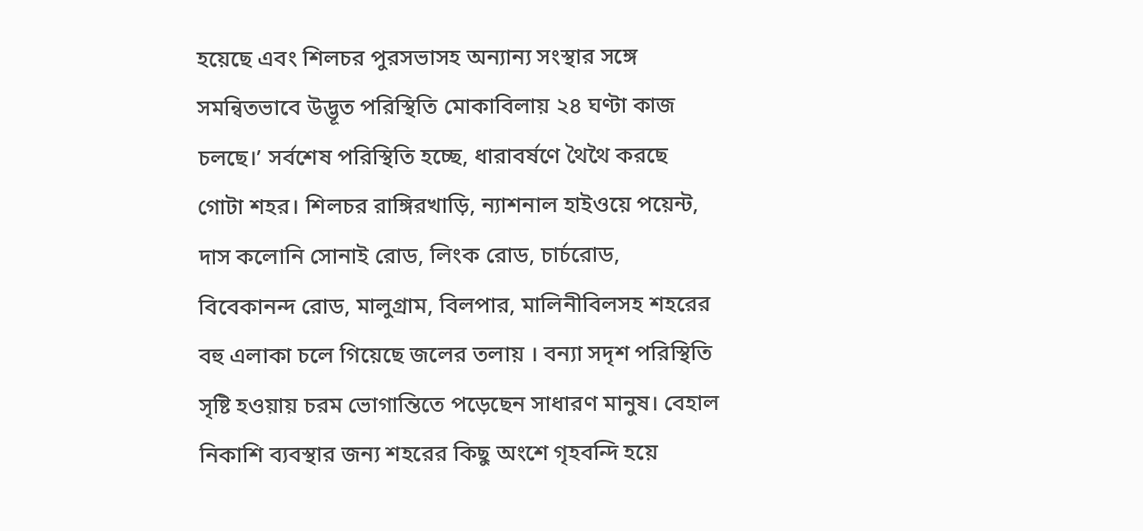হয়েছে এবং শিলচর পুরসভাসহ অন্যান্য সংস্থার সঙ্গে সমন্বিতভাবে উদ্ভূত পরিস্থিতি মোকাবিলায় ২৪ ঘণ্টা কাজ চলছে।’ সর্বশেষ পরিস্থিতি হচ্ছে, ধারাবর্ষণে থৈথৈ করছে গোটা শহর। শিলচর রাঙ্গিরখাড়ি, ন্যাশনাল হাইওয়ে পয়েন্ট, দাস কলোনি সোনাই রোড, লিংক রোড, চার্চরোড, বিবেকানন্দ রোড, মালুগ্রাম, বিলপার, মালিনীবিলসহ শহরের বহু এলাকা চলে গিয়েছে জলের তলায় । বন্যা সদৃশ পরিস্থিতি সৃষ্টি হওয়ায় চরম ভোগান্তিতে পড়েছেন সাধারণ মানুষ। বেহাল নিকাশি ব্যবস্থার জন্য শহরের কিছু অংশে গৃহবন্দি হয়ে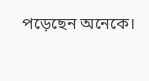পড়েছেন অনেকে।